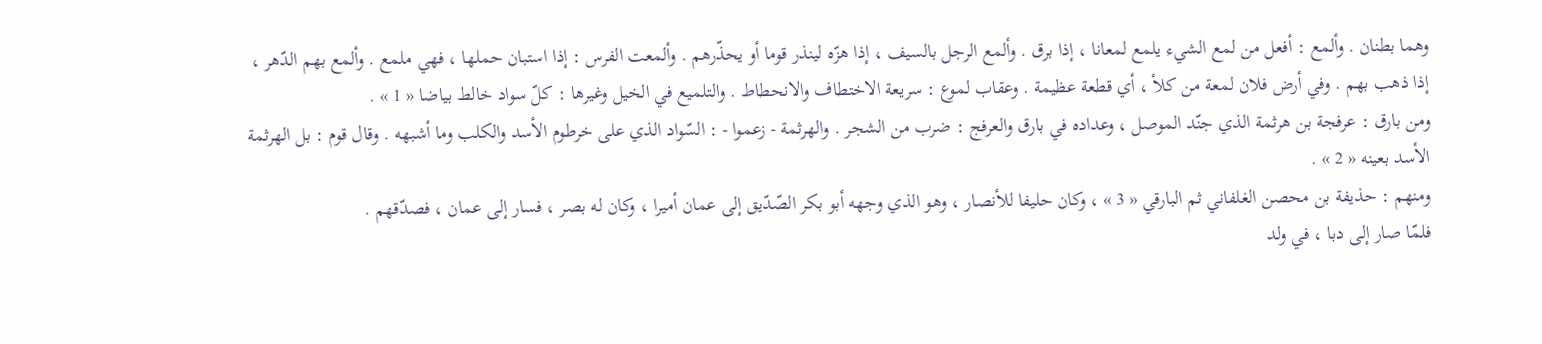وهما بطنان . وألمع : أفعل من لمع الشيء يلمع لمعانا ، إذا برق . وألمع الرجل بالسيف ، إذا هزّه لينذر قوما أو يحذّرهم . وألمعت الفرس : إذا استبان حملها ، فهي ملمع . وألمع بهم الدّهر ، إذا ذهب بهم . وفي أرض فلان لمعة من كلأ ، أي قطعة عظيمة . وعقاب لموع : سريعة الاختطاف والانحطاط . والتلميع في الخيل وغيرها : كلّ سواد خالط بياضا « 1 » .
ومن بارق : عرفجة بن هرثمة الذي جنّد الموصل ، وعداده في بارق والعرفج : ضرب من الشجر . والهرثمة - زعموا - : السّواد الذي على خرطوم الأسد والكلب وما أشبهه . وقال قوم : بل الهرثمة الأسد بعينه « 2 » .
ومنهم : حذيفة بن محصن الغلفاني ثم البارقي « 3 » ، وكان حليفا للأنصار ، وهو الذي وجهه أبو بكر الصّدّيق إلى عمان أميرا ، وكان له بصر ، فسار إلى عمان ، فصدّقهم .
فلمّا صار إلى دبا ، في ولد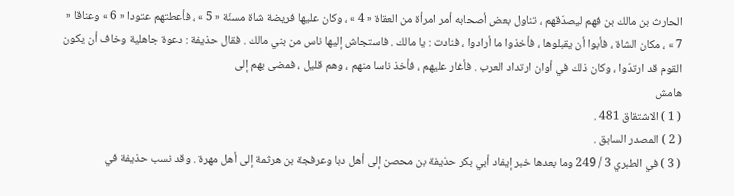الحارث بن مالك بن فهم ليصدّقهم ، تناول بعض أصحابه أمر امرأة من العقاة « 4 » ، وكان عليها فريضة شاة مسنّة « 5 » ، فأعطتهم عتودا « 6 » وعناقا « 7 » ، مكان الشاة ، فأبوا أن يقبلوها ، فأخذوا ما أرادوا ، فنادت : يا مالك . فاستجاش إليها ناس من بني مالك . فقال حذيفة : دعوة جاهلية وخاف أن يكون القوم قد ارتدّوا ، وكان ذلك في أوان ارتداد العرب . فأغار عليهم ، فأخذ ناسا منهم ، وهم قليل ، فمضى بهم إلى
هامش
( 1 ) الاشتقاق 481 .
( 2 ) المصدر السابق .
( 3 ) في الطبري 3 / 249 وما بعدها خبر إيفاد أبي بكر حذيفة بن محصن إلى أهل دبا وعرفجة بن هرثمة إلى أهل مهرة . وقد نسب حذيفة في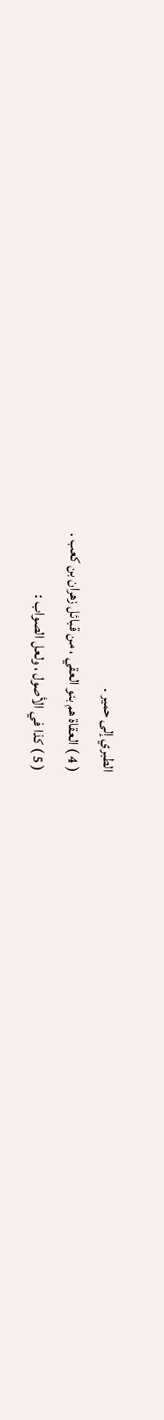الطبري إلى حمير .
( 4 ) العقاة هم بنو العقي ، من قبائل زهران بن كعب .
( 5 ) كذا في الأصول ، ولعل الصواب :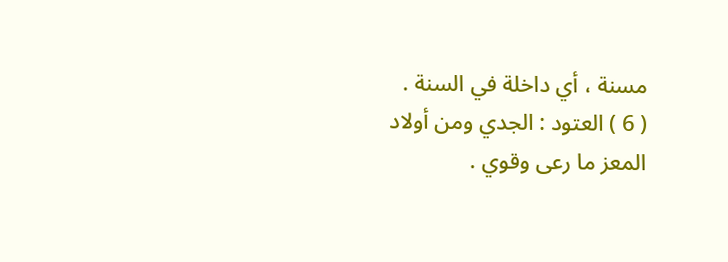مسنة ، أي داخلة في السنة .
( 6 ) العتود : الجدي ومن أولاد المعز ما رعى وقوي .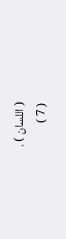( اللسان ) .
( 7 )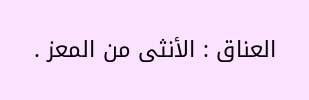العناق : الأنثى من المعز .